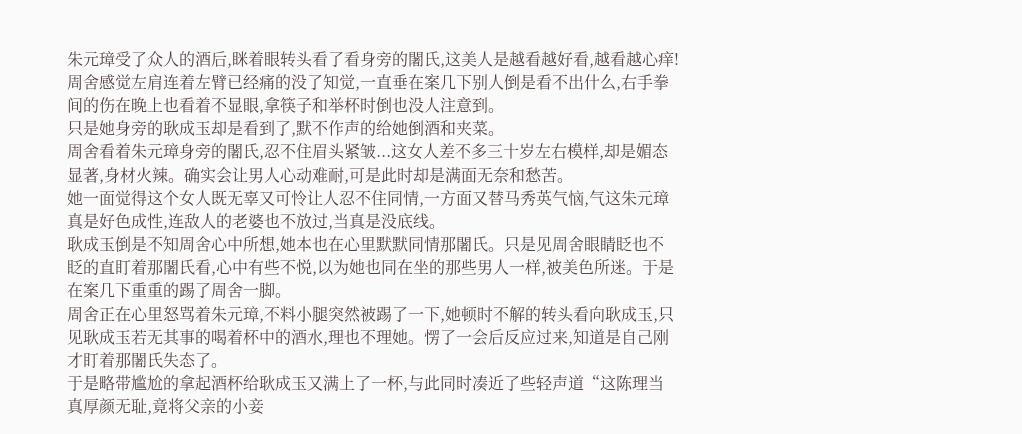朱元璋受了众人的酒后,眯着眼转头看了看身旁的闍氏,这美人是越看越好看,越看越心痒!
周舍感觉左肩连着左臂已经痛的没了知觉,一直垂在案几下别人倒是看不出什么,右手拳间的伤在晚上也看着不显眼,拿筷子和举杯时倒也没人注意到。
只是她身旁的耿成玉却是看到了,默不作声的给她倒酒和夹菜。
周舍看着朱元璋身旁的闍氏,忍不住眉头紧皱...这女人差不多三十岁左右模样,却是媚态显著,身材火辣。确实会让男人心动难耐,可是此时却是满面无奈和愁苦。
她一面觉得这个女人既无辜又可怜让人忍不住同情,一方面又替马秀英气恼,气这朱元璋真是好色成性,连敌人的老婆也不放过,当真是没底线。
耿成玉倒是不知周舍心中所想,她本也在心里默默同情那闍氏。只是见周舍眼睛眨也不眨的直盯着那闍氏看,心中有些不悦,以为她也同在坐的那些男人一样,被美色所迷。于是在案几下重重的踢了周舍一脚。
周舍正在心里怒骂着朱元璋,不料小腿突然被踢了一下,她顿时不解的转头看向耿成玉,只见耿成玉若无其事的喝着杯中的酒水,理也不理她。愣了一会后反应过来,知道是自己刚才盯着那闍氏失态了。
于是略带尴尬的拿起酒杯给耿成玉又满上了一杯,与此同时凑近了些轻声道“这陈理当真厚颜无耻,竟将父亲的小妾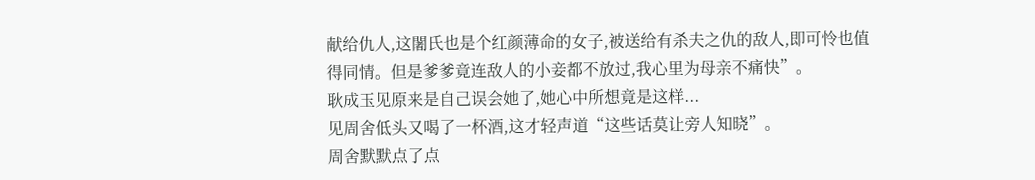献给仇人,这闍氏也是个红颜薄命的女子,被送给有杀夫之仇的敌人,即可怜也值得同情。但是爹爹竟连敌人的小妾都不放过,我心里为母亲不痛快”。
耿成玉见原来是自己误会她了,她心中所想竟是这样...
见周舍低头又喝了一杯酒,这才轻声道“这些话莫让旁人知晓”。
周舍默默点了点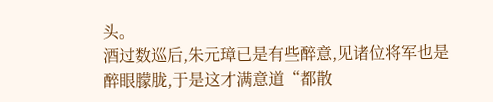头。
酒过数巡后,朱元璋已是有些醉意,见诸位将军也是醉眼朦胧,于是这才满意道“都散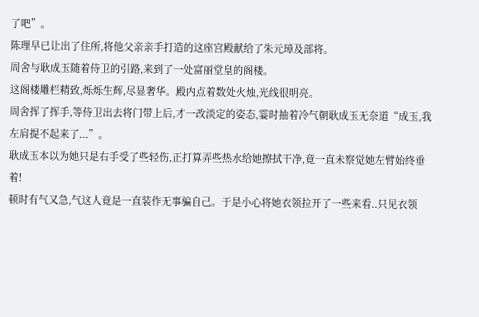了吧”。
陈理早已让出了住所,将他父亲亲手打造的这座宫殿献给了朱元璋及部将。
周舍与耿成玉随着侍卫的引路,来到了一处富丽堂皇的阁楼。
这阁楼雕栏精致,烁烁生辉,尽显奢华。殿内点着数处火烛,光线很明亮。
周舍挥了挥手,等侍卫出去将门带上后,才一改淡定的姿态,霎时抽着冷气朝耿成玉无奈道“成玉,我左肩提不起来了...”。
耿成玉本以为她只是右手受了些轻伤,正打算弄些热水给她擦拭干净,竟一直未察觉她左臂始终垂着!
顿时有气又急,气这人竟是一直装作无事骗自己。于是小心将她衣领拉开了一些来看..只见衣领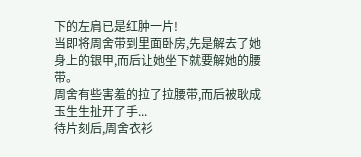下的左肩已是红肿一片!
当即将周舍带到里面卧房,先是解去了她身上的银甲,而后让她坐下就要解她的腰带。
周舍有些害羞的拉了拉腰带,而后被耿成玉生生扯开了手...
待片刻后,周舍衣衫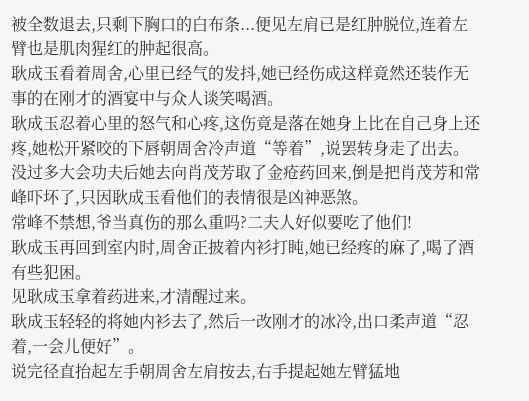被全数退去,只剩下胸口的白布条...便见左肩已是红肿脱位,连着左臂也是肌肉猩红的肿起很高。
耿成玉看着周舍,心里已经气的发抖,她已经伤成这样竟然还装作无事的在刚才的酒宴中与众人谈笑喝酒。
耿成玉忍着心里的怒气和心疼,这伤竟是落在她身上比在自己身上还疼,她松开紧咬的下唇朝周舍冷声道“等着”,说罢转身走了出去。
没过多大会功夫后她去向肖茂芳取了金疮药回来,倒是把肖茂芳和常峰吓坏了,只因耿成玉看他们的表情很是凶神恶煞。
常峰不禁想,爷当真伤的那么重吗?二夫人好似要吃了他们!
耿成玉再回到室内时,周舍正披着内衫打盹,她已经疼的麻了,喝了酒有些犯困。
见耿成玉拿着药进来,才清醒过来。
耿成玉轻轻的将她内衫去了,然后一改刚才的冰冷,出口柔声道“忍着,一会儿便好”。
说完径直抬起左手朝周舍左肩按去,右手提起她左臂猛地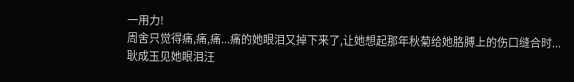一用力!
周舍只觉得痛,痛,痛...痛的她眼泪又掉下来了,让她想起那年秋菊给她胳膊上的伤口缝合时...
耿成玉见她眼泪汪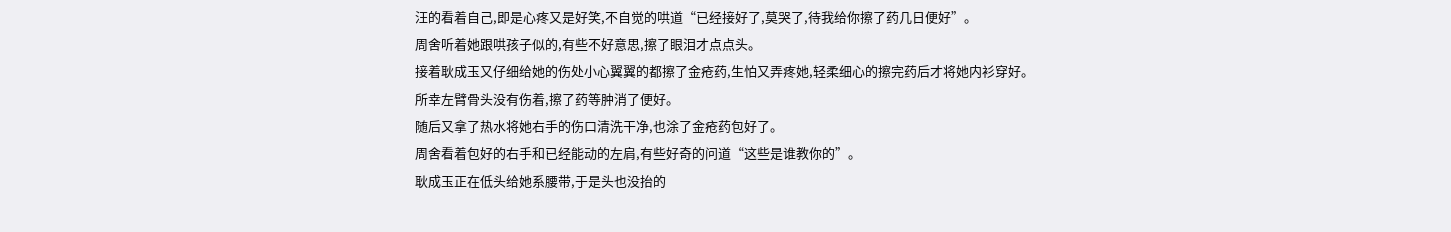汪的看着自己,即是心疼又是好笑,不自觉的哄道“已经接好了,莫哭了,待我给你擦了药几日便好”。
周舍听着她跟哄孩子似的,有些不好意思,擦了眼泪才点点头。
接着耿成玉又仔细给她的伤处小心翼翼的都擦了金疮药,生怕又弄疼她,轻柔细心的擦完药后才将她内衫穿好。
所幸左臂骨头没有伤着,擦了药等肿消了便好。
随后又拿了热水将她右手的伤口清洗干净,也涂了金疮药包好了。
周舍看着包好的右手和已经能动的左肩,有些好奇的问道“这些是谁教你的”。
耿成玉正在低头给她系腰带,于是头也没抬的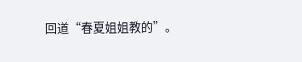回道“春夏姐姐教的”。